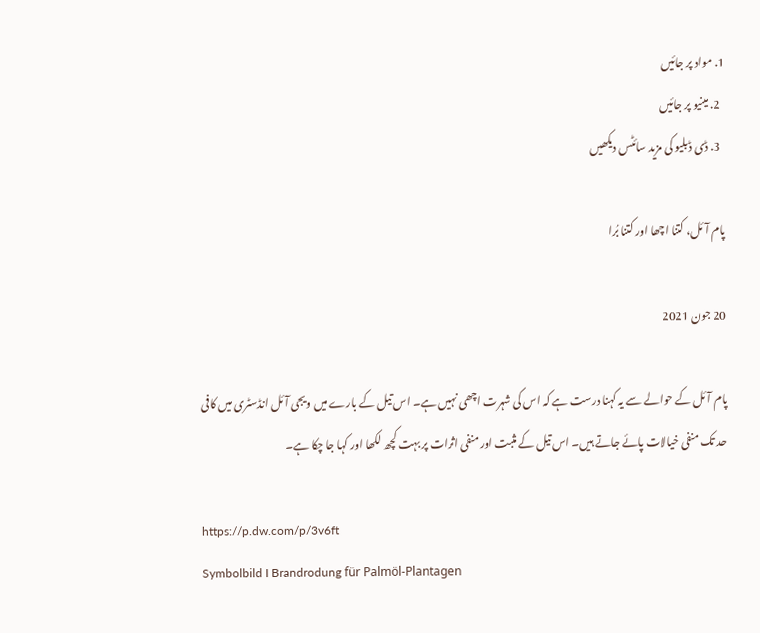1. مواد پر جائیں
  2. مینیو پر جائیں
  3. ڈی ڈبلیو کی مزید سائٹس دیکھیں

پام آئل، کتنا اچھا اور کتنا بُرا

20 جون 2021

پام آئل کے حوالے سے یہ کہنا درست ہے کہ اس کی شہرت اچھی نہیں ہے۔ اس تیل کے بارے میں ویجی آئل انڈسٹری میں کافی حد تک منفی خیالات پائے جاتے ہیں۔ اس تیل کے مثبت اور منفی اثرات پر بہت کچھ لکھا اور کہا جا چکا ہے۔

https://p.dw.com/p/3v6ft
Symbolbild I Brandrodung für Palmöl-Plantagen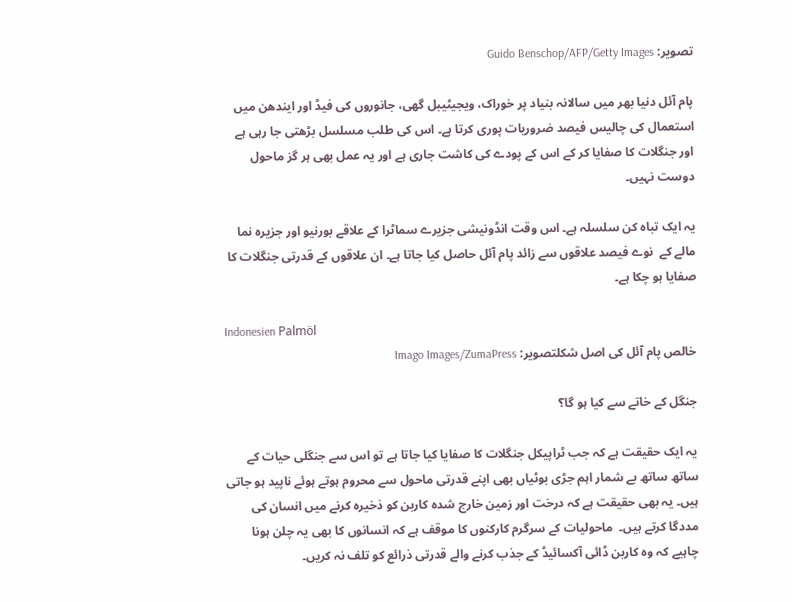تصویر: Guido Benschop/AFP/Getty Images

پام آئل دنیا بھر میں سالانہ بنیاد پر خوراک، ویجیٹیبل گھی، جانوروں کی فیڈ اور ایندھن میں استعمال کی چالیس فیصد ضروریات پوری کرتا ہے۔ اس کی طلب مسلسل بڑھتی جا رہی ہے اور جنگلات کا صفایا کر کے اس کے پودے کی کاشت جاری ہے اور یہ عمل بھی ہر گز ماحول دوست نہیں۔

یہ ایک تباہ کن سلسلہ ہے۔ اس وقت انڈونیشی جزیرے سماٹرا کے علاقے بورنیو اور جزیرہ نما مالے کے  نوے فیصد علاقوں سے زائد پام آئل حاصل کیا جاتا ہے۔ ان علاقوں کے قدرتی جنگلات کا صفایا ہو چکا ہے۔

Indonesien Palmöl
خالص پام آئل کی اصل شکلتصویر: Imago Images/ZumaPress

جنگل کے خاتے سے کیا ہو گا؟

یہ ایک حقیقت ہے کہ جب ٹراپیکل جنگلات کا صفایا کیا جاتا ہے تو اس سے جنگلی حیات کے ساتھ ساتھ بے شمار اہم جڑی بوٹیاں بھی اپنے قدرتی ماحول سے محروم ہوتے ہوئے ناپید ہو جاتی ہیں۔ یہ بھی حقیقت ہے کہ درخت اور زمین خارج شدہ کاربن کو ذخیرہ کرنے میں انسان کی مددگا کرتے ہیں۔  ماحولیات کے سرگرم کارکنوں کا موقف ہے کہ انسانوں کا بھی یہ چلن ہونا چاہیے کہ وہ کاربن ڈائی آکسائیڈ کے جذب کرنے والے قدرتی ذرائع کو تلف نہ کریں۔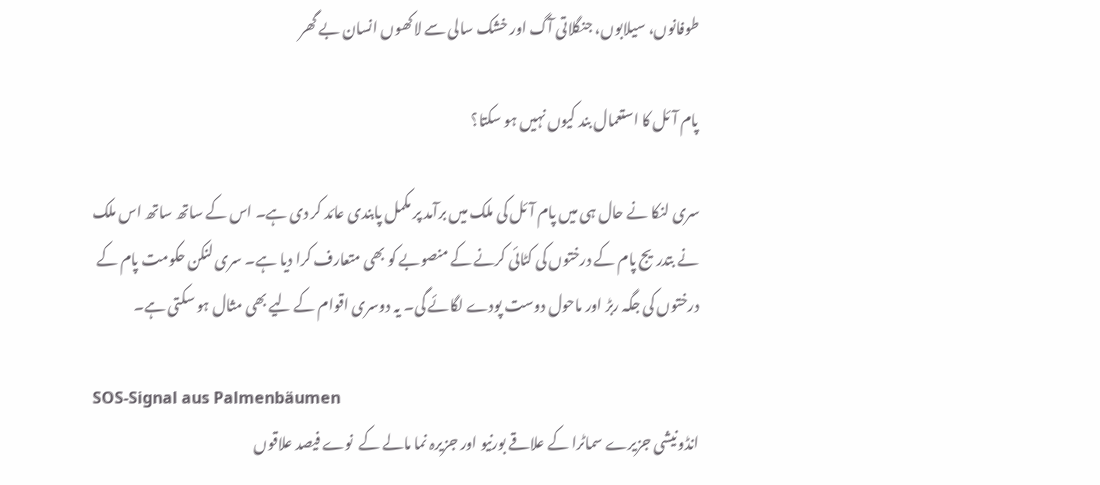طوفانوں، سیلابوں، جنگلاتی آگ اور خشک سالی سے لاکھوں انسان بے گھر

پام آئل کا استعمال بند کیوں نہیں ہو سکتا؟

سری لنکا نے حال ہی میں پام آئل کی ملک میں برآمد پر مکمل پابندی عائد کر دی ہے۔ اس کے ساتھ ساتھ اس ملک نے بتدریج پام کے درختوں کی کٹائی کرنے کے منصوبے کو بھی متعارف کرا دیا ہے۔ سری لنکن حکومت پام کے درختوں کی جگہ ربڑ اور ماحول دوست پودے لگائے گی۔ یہ دوسری اقوام کے لیے بھی مثال ہو سکتی ہے۔

SOS-Signal aus Palmenbäumen
انڈونیشی جزیرے سماٹرا کے علاقے بورنیو اور جزیرہ نما مالے کے  نوے فیصد علاقوں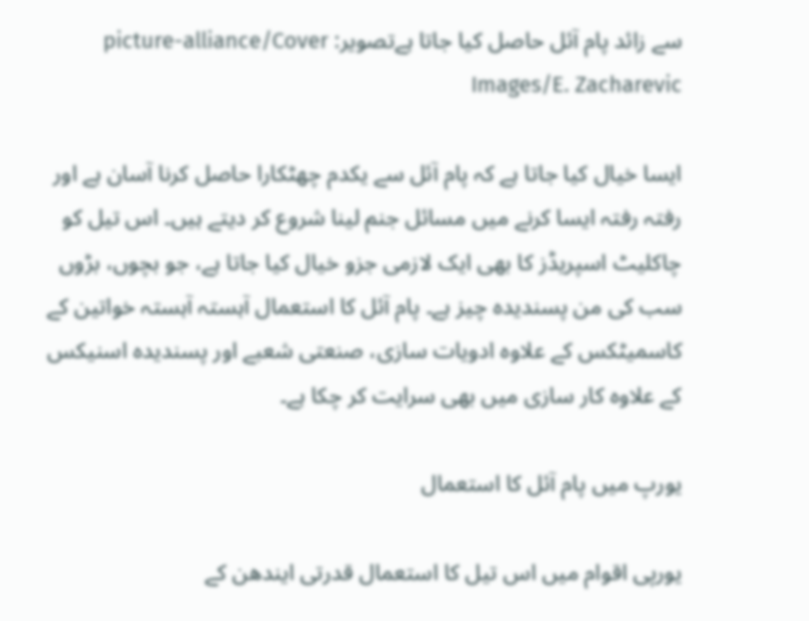سے زائد پام آئل حاصل کیا جاتا ہےتصویر: picture-alliance/Cover Images/E. Zacharevic

ایسا خیال کیا جاتا ہے کہ پام آئل سے یکدم چھٹکارا حاصل کرنا آسان ہے اور رفتہ رفتہ ایسا کرنے میں مسائل جنم لینا شروع کر دیتے ہیں۔ اس تیل کو چاکلیٹ اسپریڈز کا بھی ایک لازمی جزو خیال کیا جاتا ہے، جو بچوں، بڑوں سب کی من پسندیدہ چیز ہے۔ پام آئل کا استعمال آہستہ آہستہ خواتین کے کاسمیٹکس کے علاوہ ادویات سازی، صنعتی شعبے اور پسندیدہ اسنیکس کے علاوہ کار سازی میں بھی سرایت کر چکا ہے۔

یورپ میں پام آئل کا استعمال

یورپی اقوام میں اس تیل کا استعمال قدرتی ایندھن کے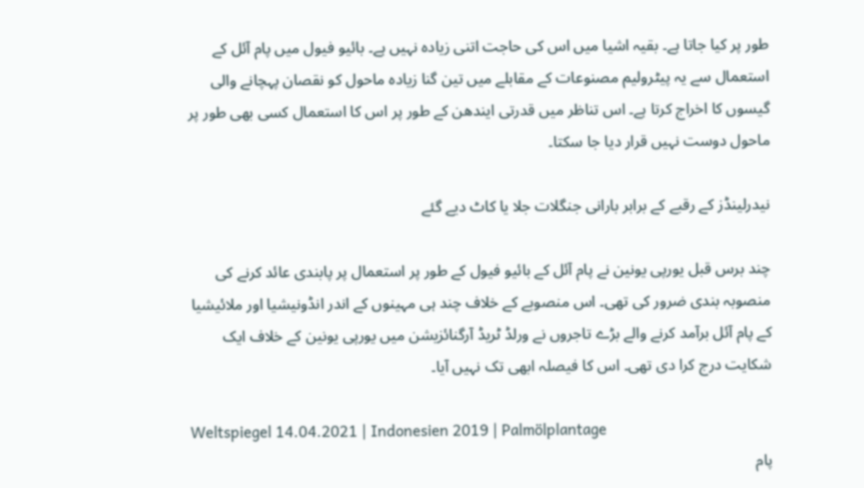طور پر کیا جاتا ہے۔ بقیہ اشیا میں اس کی حاجت اتنی زیادہ نہیں ہے۔ بائیو فیول میں پام آئل کے استعمال سے یہ پیٹرولیم مصنوعات کے مقابلے میں تین گنا زیادہ ماحول کو نقصان پہچانے والی گیسوں کا اخراج کرتا ہے۔ اس تناظر میں قدرتی ایندھن کے طور پر اس کا استعمال کسی بھی طور پر ماحول دوست نہیں قرار دیا جا سکتا۔

نیدرلینڈز کے رقبے کے برابر بارانی جنگلات جلا یا کاٹ دیے گئے

چند برس قبل یورپی یونین نے پام آئل کے بائیو فیول کے طور پر استعمال پر پابندی عائد کرنے کی منصوبہ بندی ضرور کی تھی۔ اس منصوبے کے خلاف چند ہی مہینوں کے اندر انڈونیشیا اور ملائیشیا کے پام آئل برآمد کرنے والے بڑے تاجروں نے ورلڈ ٹریڈ آرگنائزیشن میں یورپی یونین کے خلاف ایک شکایت درج کرا دی تھی۔ اس کا فیصلہ ابھی تک نہیں آیا۔

Weltspiegel 14.04.2021 | Indonesien 2019 | Palmölplantage
پام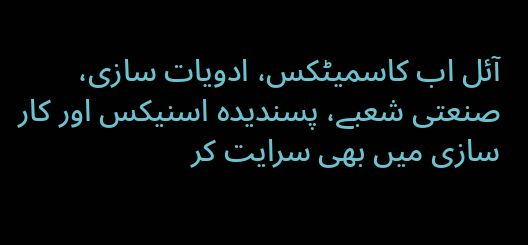آئل اب کاسمیٹکس، ادویات سازی، صنعتی شعبے، پسندیدہ اسنیکس اور کار سازی میں بھی سرایت کر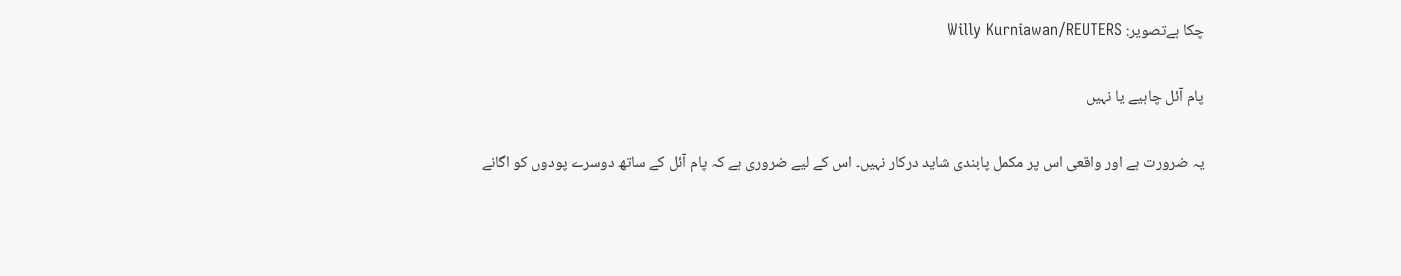چکا ہےتصویر: Willy Kurniawan/REUTERS

پام آئل چاہیے یا نہیں

یہ ضرورت ہے اور واقعی اس پر مکمل پابندی شاید درکار نہیں۔ اس کے لیے ضروری ہے کہ پام آئل کے ساتھ دوسرے پودوں کو اگانے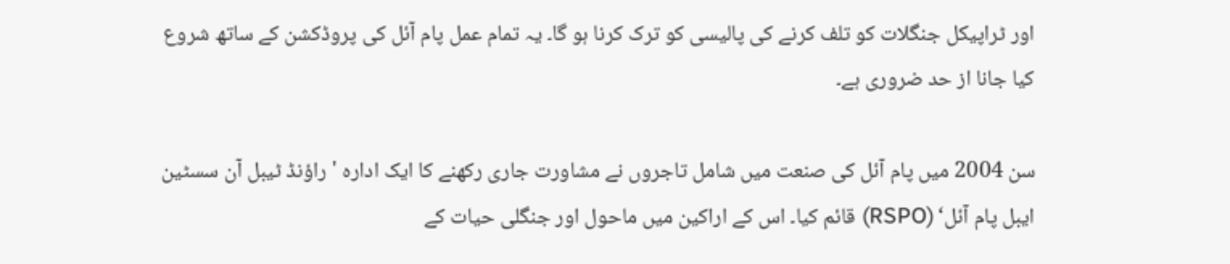اور ٹراپیکل جنگلات کو تلف کرنے کی پالیسی کو ترک کرنا ہو گا۔ یہ تمام عمل پام آئل کی پروڈکشن کے ساتھ شروع کیا جانا از حد ضروری ہے۔

سن 2004 میں پام آئل کی صنعت میں شامل تاجروں نے مشاورت جاری رکھنے کا ایک ادارہ 'راؤنڈ ٹیبل آن سسٹین ایبل پام آئل‘ (RSPO) قائم کیا۔ اس کے اراکین میں ماحول اور جنگلی حیات کے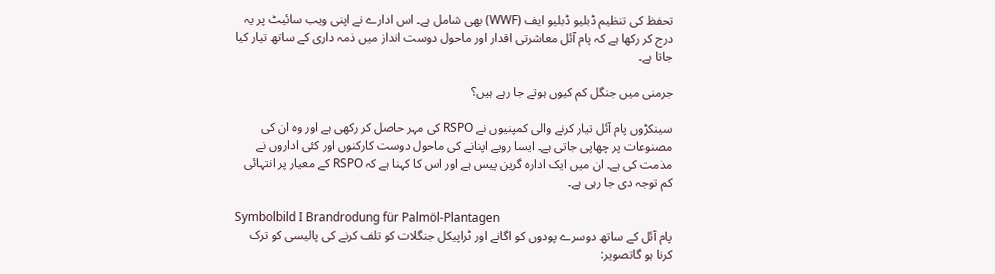تحفظ کی تنظیم ڈبلیو ڈبلیو ایف (WWF) بھی شامل ہے۔ اس ادارے نے اپنی ویب سائیٹ پر یہ درج کر رکھا ہے کہ پام آئل معاشرتی اقدار اور ماحول دوست انداز میں ذمہ داری کے ساتھ تیار کیا جاتا ہے۔

جرمنی میں جنگل کم کیوں ہوتے جا رہے ہیں؟

سینکڑوں پام آئل تیار کرنے والی کمپنیوں نے RSPO کی مہر حاصل کر رکھی ہے اور وہ ان کی مصنوعات پر چھاپی جاتی ہے۔ ایسا رویے اپنانے کی ماحول دوست کارکنوں اور کئی اداروں نے مذمت کی ہے۔ ان میں ایک ادارہ گرین پیس ہے اور اس کا کہنا ہے کہ RSPO کے معیار پر انتہائی کم توجہ دی جا رہی ہے۔

Symbolbild I Brandrodung für Palmöl-Plantagen
پام آئل کے ساتھ دوسرے پودوں کو اگانے اور ٹراپیکل جنگلات کو تلف کرنے کی پالیسی کو ترک کرنا ہو گاتصویر: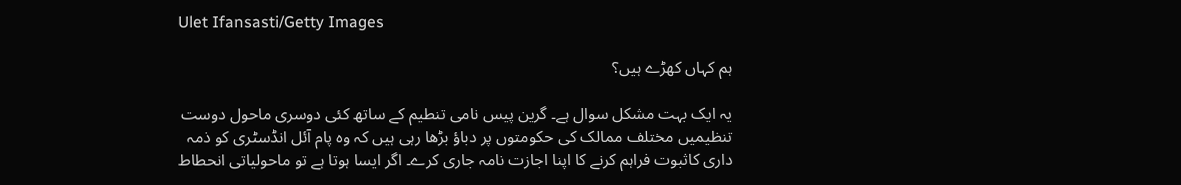Ulet Ifansasti/Getty Images

ہم کہاں کھڑے ہیں؟

یہ ایک بہت مشکل سوال ہے۔ گرین پیس نامی تنطیم کے ساتھ کئی دوسری ماحول دوست تنظیمیں مختلف ممالک کی حکومتوں پر دباؤ بڑھا رہی ہیں کہ وہ پام آئل انڈسٹری کو ذمہ داری کاثبوت فراہم کرنے کا اپنا اجازت نامہ جاری کرے۔ اگر ایسا ہوتا ہے تو ماحولیاتی انحطاط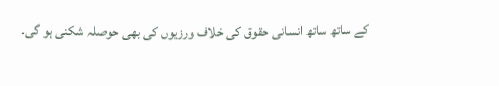کے ساتھ ساتھ انسانی حقوق کی خلاف ورزیوں کی بھی حوصلہ شکنی ہو گی۔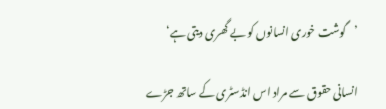’گوشت خوری انسانوں کو بے گھری دیتی ہے‘

انسانی حقوق سے مراد اس انڈسٹری کے ساتھ جڑے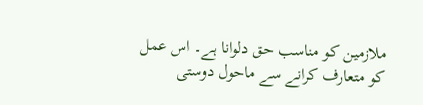ملازمین کو مناسب حق دلوانا ہے۔ اس عمل کو متعارف کرانے سے ماحول دوستی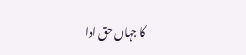کا جہاں حق ادا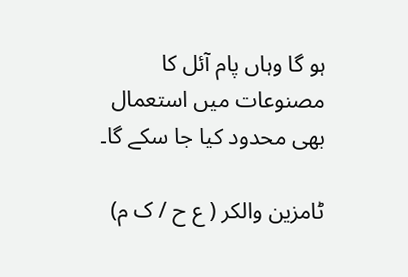ہو گا وہاں پام آئل کا مصنوعات میں استعمال بھی محدود کیا جا سکے گا۔

ٹامزین والکر ( ع ح / ک م)